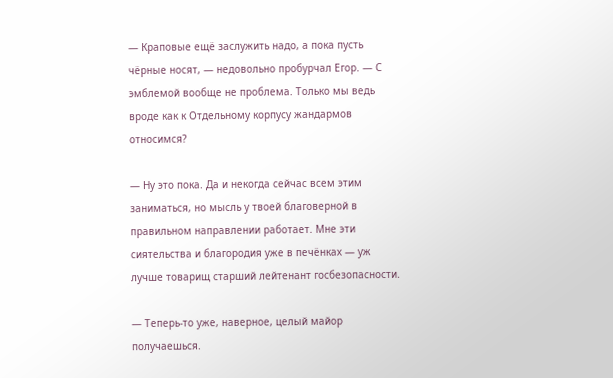— Краповые ещё заслужить надо, а пока пусть чёрные носят, — недовольно пробурчал Егор. — С эмблемой вообще не проблема. Только мы ведь вроде как к Отдельному корпусу жандармов относимся?

— Ну это пока. Да и некогда сейчас всем этим заниматься, но мысль у твоей благоверной в правильном направлении работает. Мне эти сиятельства и благородия уже в печёнках — уж лучше товарищ старший лейтенант госбезопасности.

— Теперь-то уже, наверное, целый майор получаешься.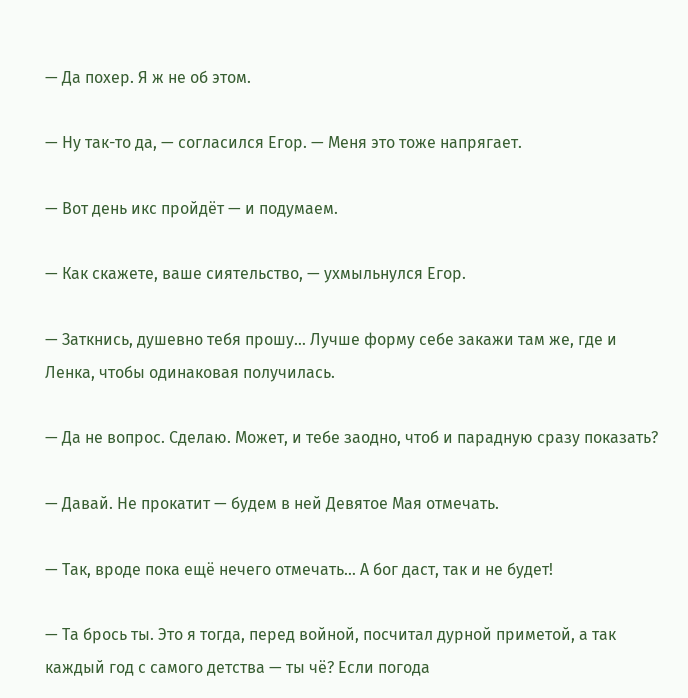— Да похер. Я ж не об этом.

— Ну так-то да, — согласился Егор. — Меня это тоже напрягает.

— Вот день икс пройдёт — и подумаем.

— Как скажете, ваше сиятельство, — ухмыльнулся Егор.

— Заткнись, душевно тебя прошу… Лучше форму себе закажи там же, где и Ленка, чтобы одинаковая получилась.

— Да не вопрос. Сделаю. Может, и тебе заодно, чтоб и парадную сразу показать?

— Давай. Не прокатит — будем в ней Девятое Мая отмечать.

— Так, вроде пока ещё нечего отмечать… А бог даст, так и не будет!

— Та брось ты. Это я тогда, перед войной, посчитал дурной приметой, а так каждый год с самого детства — ты чё? Если погода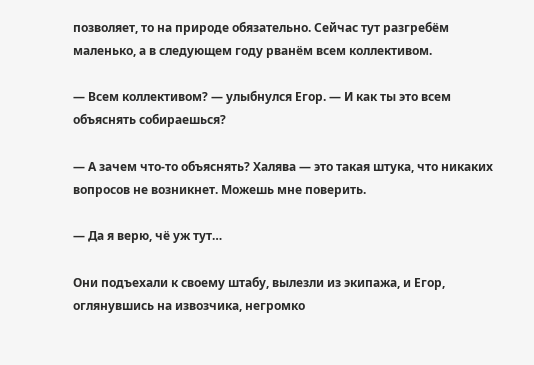позволяет, то на природе обязательно. Сейчас тут разгребём маленько, а в следующем году рванём всем коллективом.

— Всем коллективом? — улыбнулся Егор. — И как ты это всем объяснять собираешься?

— А зачем что-то объяснять? Халява — это такая штука, что никаких вопросов не возникнет. Можешь мне поверить.

— Да я верю, чё уж тут…

Они подъехали к своему штабу, вылезли из экипажа, и Егор, оглянувшись на извозчика, негромко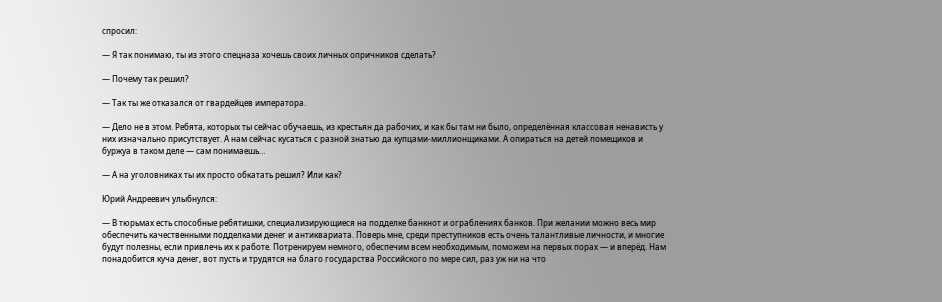спросил:

— Я так понимаю, ты из этого спецназа хочешь своих личных опричников сделать?

— Почему так решил?

— Так ты же отказался от гвардейцев императора.

— Дело не в этом. Ребята, которых ты сейчас обучаешь, из крестьян да рабочих, и как бы там ни было, определённая классовая ненависть у них изначально присутствует. А нам сейчас кусаться с разной знатью да купцами-миллионщиками. А опираться на детей помещиков и буржуа в таком деле — сам понимаешь…

— А на уголовниках ты их просто обкатать решил? Или как?

Юрий Андреевич улыбнулся:

— В тюрьмах есть способные ребятишки, специализирующиеся на подделке банкнот и ограблениях банков. При желании можно весь мир обеспечить качественными подделками денег и антиквариата. Поверь мне, среди преступников есть очень талантливые личности, и многие будут полезны, если привлечь их к работе. Потренируем немного, обеспечим всем необходимым, поможем на первых порах — и вперёд. Нам понадобится куча денег, вот пусть и трудятся на благо государства Российского по мере сил, раз уж ни на что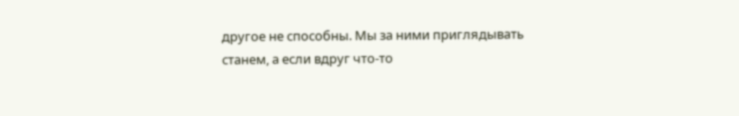другое не способны. Мы за ними приглядывать станем, а если вдруг что-то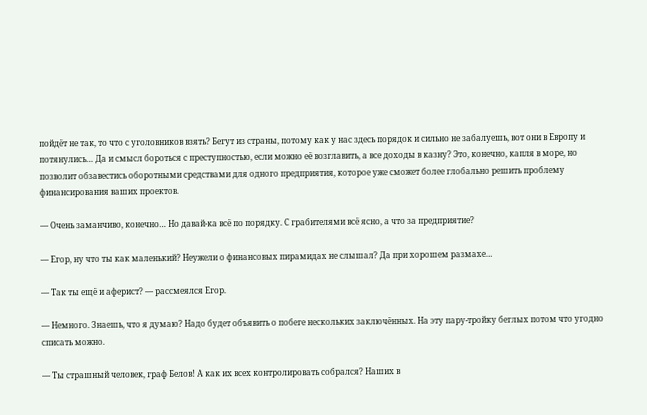пойдёт не так, то что с уголовников взять? Бегут из страны, потому как у нас здесь порядок и сильно не забалуешь, вот они в Европу и потянулись… Да и смысл бороться с преступностью, если можно её возглавить, а все доходы в казну? Это, конечно, капля в море, но позволит обзавестись оборотными средствами для одного предприятия, которое уже сможет более глобально решить проблему финансирования ваших проектов.

— Очень заманчиво, конечно… Но давай-ка всё по порядку. С грабителями всё ясно, а что за предприятие?

— Егор, ну что ты как маленький? Неужели о финансовых пирамидах не слышал? Да при хорошем размахе…

— Так ты ещё и аферист? — рассмеялся Егор.

— Немного. Знаешь, что я думаю? Надо будет объявить о побеге нескольких заключённых. На эту пару-тройку беглых потом что угодно списать можно.

— Ты страшный человек, граф Белов! А как их всех контролировать собрался? Наших в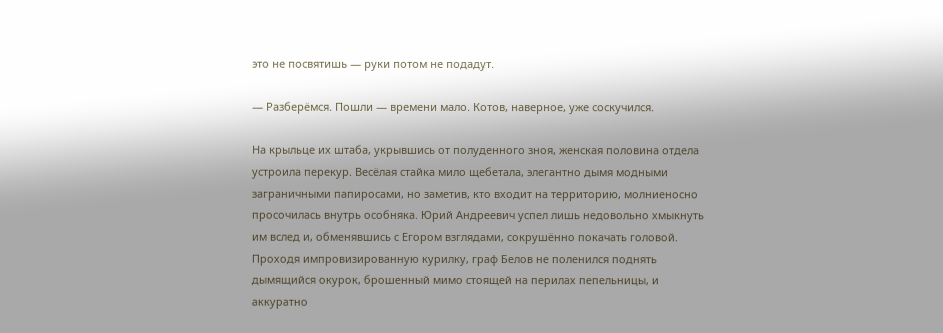это не посвятишь — руки потом не подадут.

— Разберёмся. Пошли — времени мало. Котов, наверное, уже соскучился.

На крыльце их штаба, укрывшись от полуденного зноя, женская половина отдела устроила перекур. Весёлая стайка мило щебетала, элегантно дымя модными заграничными папиросами, но заметив, кто входит на территорию, молниеносно просочилась внутрь особняка. Юрий Андреевич успел лишь недовольно хмыкнуть им вслед и, обменявшись с Егором взглядами, сокрушённо покачать головой. Проходя импровизированную курилку, граф Белов не поленился поднять дымящийся окурок, брошенный мимо стоящей на перилах пепельницы, и аккуратно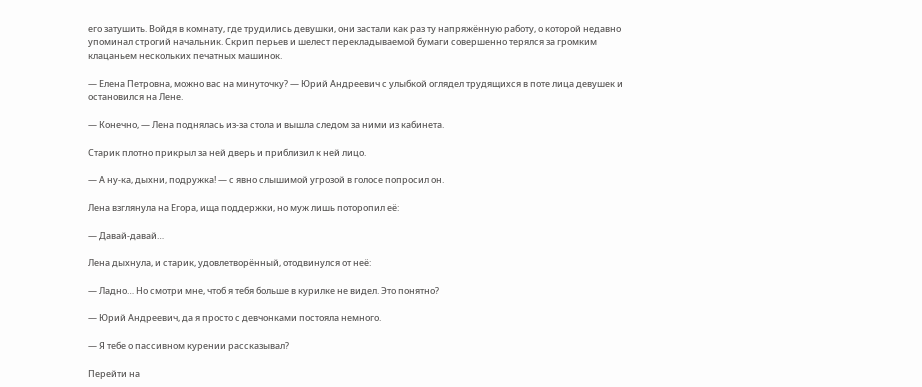его затушить. Войдя в комнату, где трудились девушки, они застали как раз ту напряжённую работу, о которой недавно упоминал строгий начальник. Скрип перьев и шелест перекладываемой бумаги совершенно терялся за громким клацаньем нескольких печатных машинок.

— Елена Петровна, можно вас на минуточку? — Юрий Андреевич с улыбкой оглядел трудящихся в поте лица девушек и остановился на Лене.

— Конечно, — Лена поднялась из-за стола и вышла следом за ними из кабинета.

Старик плотно прикрыл за ней дверь и приблизил к ней лицо.

— А ну-ка, дыхни, подружка! — с явно слышимой угрозой в голосе попросил он.

Лена взглянула на Егора, ища поддержки, но муж лишь поторопил её:

— Давай-давай…

Лена дыхнула, и старик, удовлетворённый, отодвинулся от неё:

— Ладно… Но смотри мне, чтоб я тебя больше в курилке не видел. Это понятно?

— Юрий Андреевич, да я просто с девчонками постояла немного.

— Я тебе о пассивном курении рассказывал?

Перейти на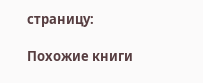страницу:

Похожие книги